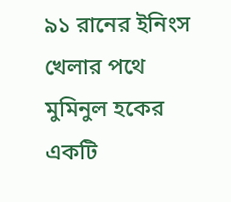৯১ রানের ইনিংস খেলার পথে মুমিনুল হকের একটি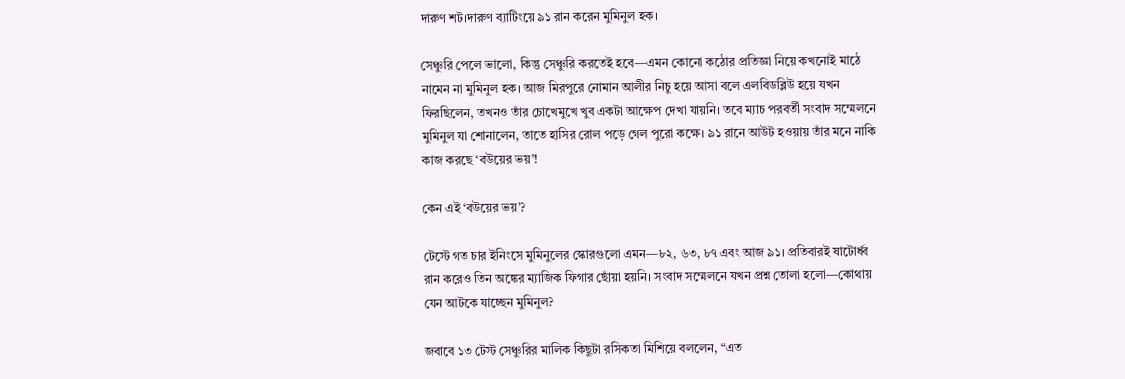দারুণ শট।দারুণ ব্যাটিংয়ে ৯১ রান করেন মুমিনুল হক।

সেঞ্চুরি পেলে ভালো, কিন্তু সেঞ্চুরি করতেই হবে—এমন কোনো কঠোর প্রতিজ্ঞা নিয়ে কখনোই মাঠে নামেন না মুমিনুল হক। আজ মিরপুরে নোমান আলীর নিচু হয়ে আসা বলে এলবিডব্লিউ হয়ে যখন ফিরছিলেন, তখনও তাঁর চোখেমুখে খুব একটা আক্ষেপ দেখা যায়নি। তবে ম্যাচ পরবর্তী সংবাদ সম্মেলনে মুমিনুল যা শোনালেন, তাতে হাসির রোল পড়ে গেল পুরো কক্ষে। ৯১ রানে আউট হওয়ায় তাঁর মনে নাকি কাজ করছে ‘বউয়ের ভয়’!

কেন এই ‘বউয়ের ভয়’?

টেস্টে গত চার ইনিংসে মুমিনুলের স্কোরগুলো এমন—৮২, ৬৩, ৮৭ এবং আজ ৯১। প্রতিবারই ষাটোর্ধ্ব রান করেও তিন অঙ্কের ম্যাজিক ফিগার ছোঁয়া হয়নি। সংবাদ সম্মেলনে যখন প্রশ্ন তোলা হলো—কোথায় যেন আটকে যাচ্ছেন মুমিনুল?

জবাবে ১৩ টেস্ট সেঞ্চুরির মালিক কিছুটা রসিকতা মিশিয়ে বললেন, “এত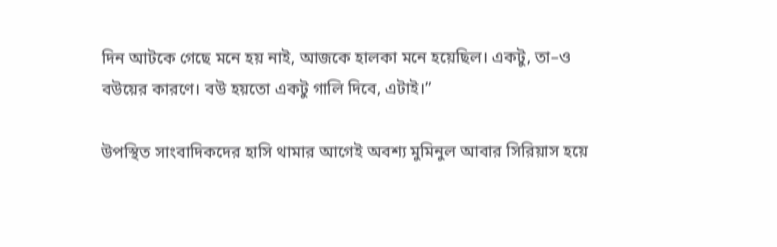দিন আটকে গেছে মনে হয় নাই, আজকে হালকা মনে হয়েছিল। একটু, তা–ও বউয়ের কারণে। বউ হয়তো একটু গালি দিবে, এটাই।”

উপস্থিত সাংবাদিকদের হাসি থামার আগেই অবশ্য মুমিনুল আবার সিরিয়াস হয়ে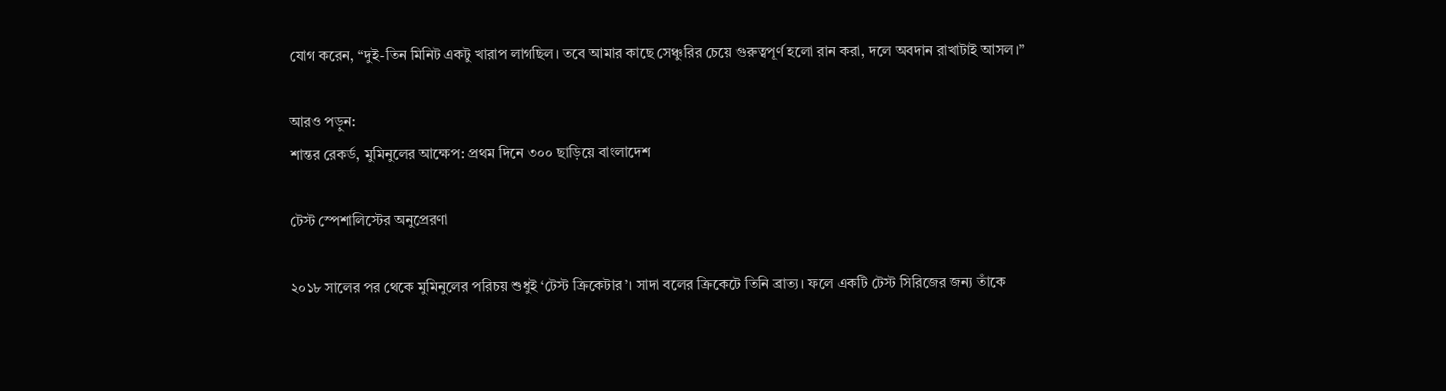যোগ করেন, “দুই-তিন মিনিট একটু খারাপ লাগছিল। তবে আমার কাছে সেঞ্চুরির চেয়ে গুরুত্বপূর্ণ হলো রান করা, দলে অবদান রাখাটাই আসল।”

আরও পড়ুন:
শান্তর রেকর্ড, মুমিনুলের আক্ষেপ: প্রথম দিনে ৩০০ ছাড়িয়ে বাংলাদেশ

টেস্ট স্পেশালিস্টের অনুপ্রেরণা

২০১৮ সালের পর থেকে মুমিনুলের পরিচয় শুধুই ‘টেস্ট ক্রিকেটার’। সাদা বলের ক্রিকেটে তিনি ব্রাত্য। ফলে একটি টেস্ট সিরিজের জন্য তাঁকে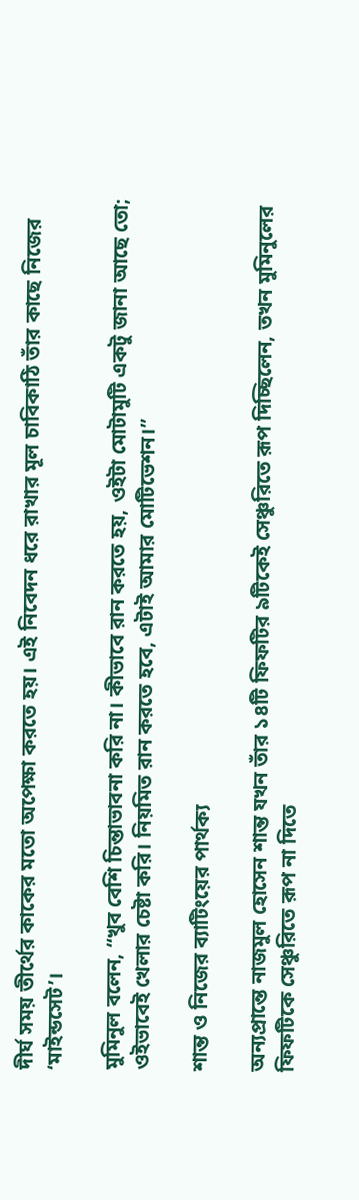দীর্ঘ সময় তীর্থের কাকের মতো অপেক্ষা করতে হয়। এই নিবেদন ধরে রাখার মূল চাবিকাঠি তাঁর কাছে নিজের ‘মাইন্ডসেট’।

মুমিনুল বলেন, “খুব বেশি চিন্তাভাবনা করি না। কীভাবে রান করতে হয়, ওইটা মোটামুটি একটু জানা আছে তো; ওইভাবেই খেলার চেষ্টা করি। নিয়মিত রান করতে হবে, এটাই আমার মোটিভেশন।”

শান্ত ও নিজের ব্যাটিংয়ের পার্থক্য

অন্যপ্রান্তে নাজমুল হোসেন শান্ত যখন তাঁর ১৪টি ফিফটির ৯টিকেই সেঞ্চুরিতে রূপ দিচ্ছিলেন, তখন মুমিনুলের ফিফটিকে সেঞ্চুরিতে রূপ না দিতে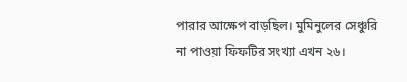পারার আক্ষেপ বাড়ছিল। মুমিনুলের সেঞ্চুরি না পাওয়া ফিফটির সংখ্যা এখন ২৬।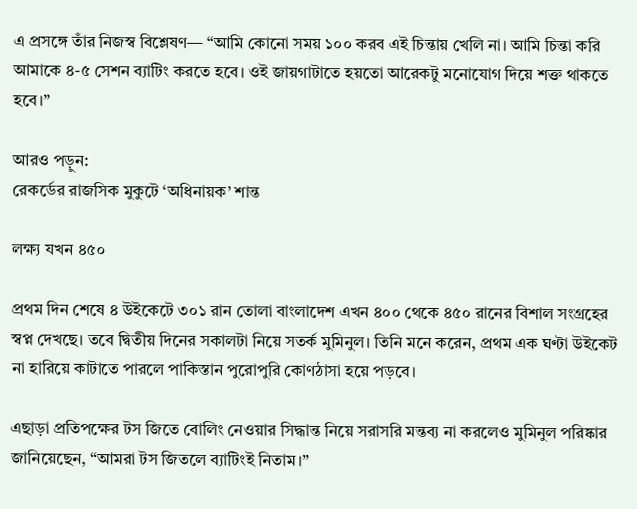এ প্রসঙ্গে তাঁর নিজস্ব বিশ্লেষণ— “আমি কোনো সময় ১০০ করব এই চিন্তায় খেলি না। আমি চিন্তা করি আমাকে ৪-৫ সেশন ব্যাটিং করতে হবে। ওই জায়গাটাতে হয়তো আরেকটু মনোযোগ দিয়ে শক্ত থাকতে হবে।”

আরও পড়ুন:
রেকর্ডের রাজসিক মুকুটে ‘অধিনায়ক’ শান্ত

লক্ষ্য যখন ৪৫০

প্রথম দিন শেষে ৪ উইকেটে ৩০১ রান তোলা বাংলাদেশ এখন ৪০০ থেকে ৪৫০ রানের বিশাল সংগ্রহের স্বপ্ন দেখছে। তবে দ্বিতীয় দিনের সকালটা নিয়ে সতর্ক মুমিনুল। তিনি মনে করেন, প্রথম এক ঘণ্টা উইকেট না হারিয়ে কাটাতে পারলে পাকিস্তান পুরোপুরি কোণঠাসা হয়ে পড়বে।

এছাড়া প্রতিপক্ষের টস জিতে বোলিং নেওয়ার সিদ্ধান্ত নিয়ে সরাসরি মন্তব্য না করলেও মুমিনুল পরিষ্কার জানিয়েছেন, “আমরা টস জিতলে ব্যাটিংই নিতাম।”